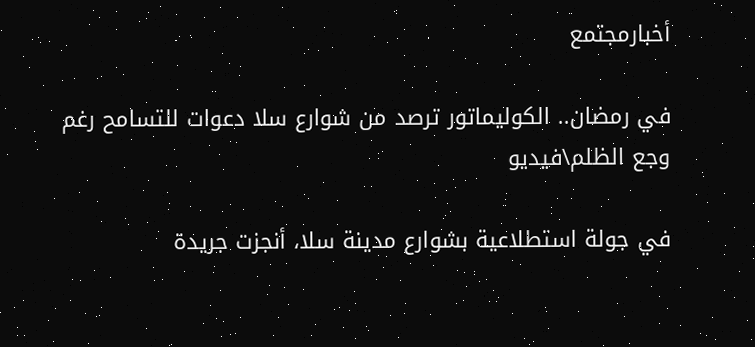أخبارمجتمع

في رمضان.. الكوليماتور ترصد من شوارع سلا دعوات للتسامح رغم وجع الظلم\فيديو

في جولة استطلاعية بشوارع مدينة سلا، أنجزت جريدة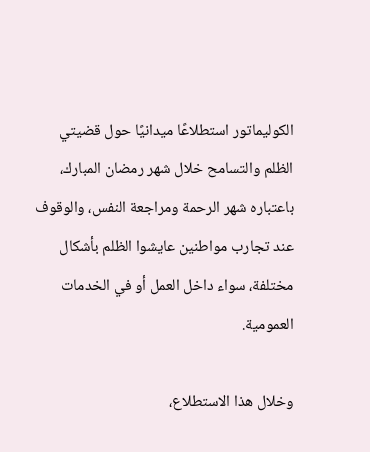الكوليماتور استطلاعًا ميدانيًا حول قضيتي الظلم والتسامح خلال شهر رمضان المبارك، باعتباره شهر الرحمة ومراجعة النفس، والوقوف عند تجارب مواطنين عايشوا الظلم بأشكال مختلفة، سواء داخل العمل أو في الخدمات العمومية.

وخلال هذا الاستطلاع،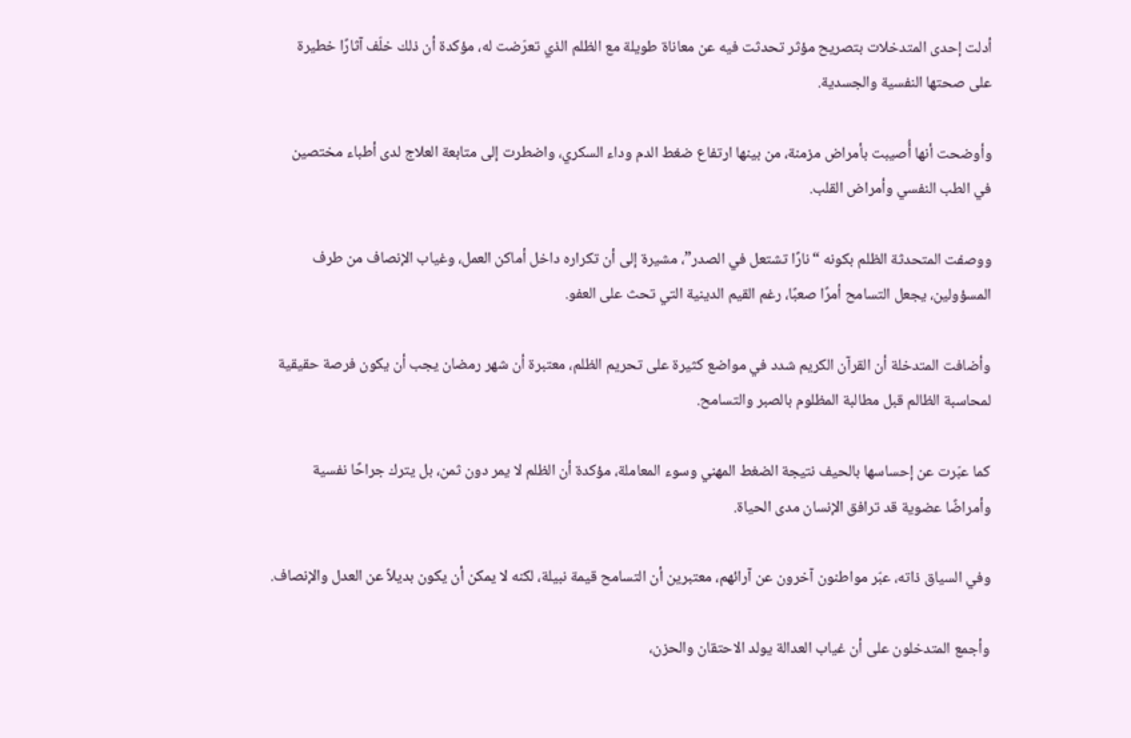أدلت إحدى المتدخلات بتصريح مؤثر تحدثت فيه عن معاناة طويلة مع الظلم الذي تعرّضت له، مؤكدة أن ذلك خلّف آثارًا خطيرة على صحتها النفسية والجسدية.

وأوضحت أنها أُصيبت بأمراض مزمنة، من بينها ارتفاع ضغط الدم وداء السكري، واضطرت إلى متابعة العلاج لدى أطباء مختصين في الطب النفسي وأمراض القلب.

ووصفت المتحدثة الظلم بكونه “نارًا تشتعل في الصدر”، مشيرة إلى أن تكراره داخل أماكن العمل، وغياب الإنصاف من طرف المسؤولين، يجعل التسامح أمرًا صعبًا، رغم القيم الدينية التي تحث على العفو.

وأضافت المتدخلة أن القرآن الكريم شدد في مواضع كثيرة على تحريم الظلم، معتبرة أن شهر رمضان يجب أن يكون فرصة حقيقية لمحاسبة الظالم قبل مطالبة المظلوم بالصبر والتسامح.

كما عبّرت عن إحساسها بالحيف نتيجة الضغط المهني وسوء المعاملة، مؤكدة أن الظلم لا يمر دون ثمن، بل يترك جراحًا نفسية وأمراضًا عضوية قد ترافق الإنسان مدى الحياة.

وفي السياق ذاته، عبّر مواطنون آخرون عن آرائهم، معتبرين أن التسامح قيمة نبيلة، لكنه لا يمكن أن يكون بديلاً عن العدل والإنصاف.

وأجمع المتدخلون على أن غياب العدالة يولد الاحتقان والحزن،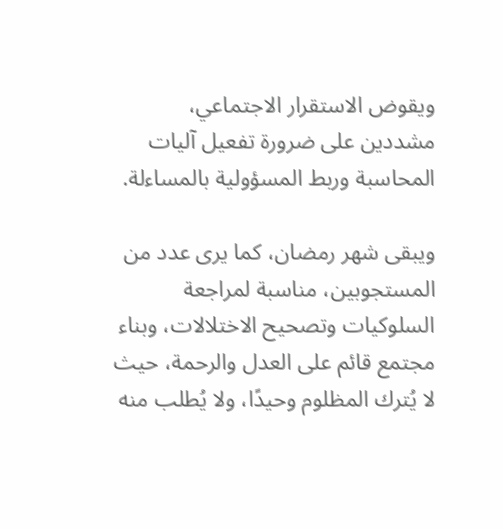ويقوض الاستقرار الاجتماعي، مشددين على ضرورة تفعيل آليات المحاسبة وربط المسؤولية بالمساءلة.

ويبقى شهر رمضان، كما يرى عدد من المستجوبين، مناسبة لمراجعة السلوكيات وتصحيح الاختلالات، وبناء مجتمع قائم على العدل والرحمة، حيث لا يُترك المظلوم وحيدًا، ولا يُطلب منه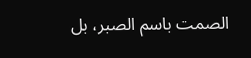الصمت باسم الصبر، بل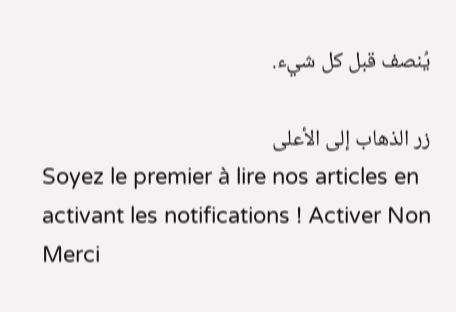يُنصف قبل كل شيء.

زر الذهاب إلى الأعلى
Soyez le premier à lire nos articles en activant les notifications ! Activer Non Merci